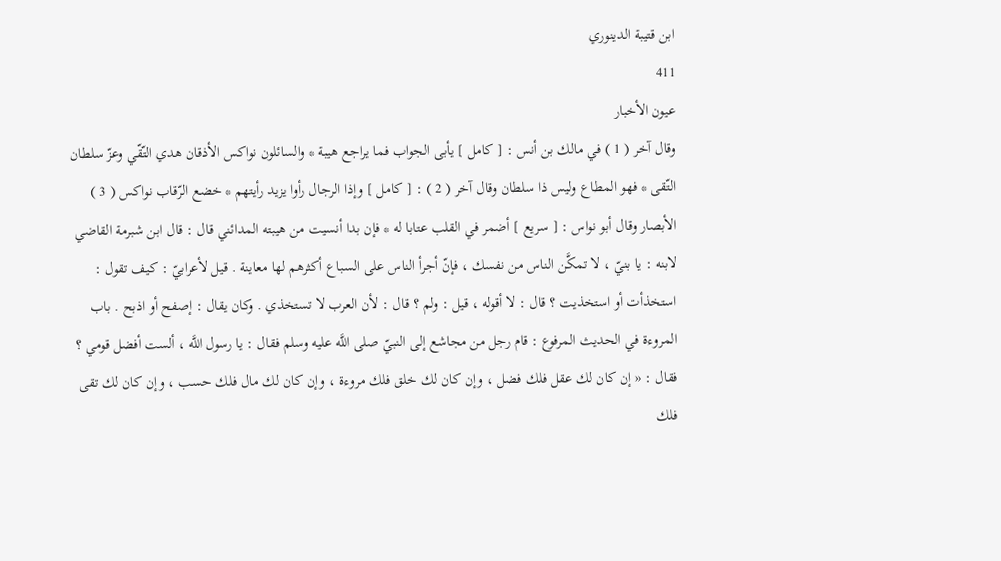ابن قتيبة الدينوري
411
عيون الأخبار
وقال آخر ( 1 ) في مالك بن أنس : [ كامل ] يأبى الجواب فما يراجع هيبة * والسائلون نواكس الأذقان هدي التّقّي وعزّ سلطان التّقى * فهو المطاع وليس ذا سلطان وقال آخر ( 2 ) : [ كامل ] وإذا الرجال رأوا يزيد رأيتهم * خضع الرّقاب نواكس ( 3 ) الأبصار وقال أبو نواس : [ سريع ] أضمر في القلب عتابا له * فإن بدا أنسيت من هيبته المدائني قال : قال ابن شبرمة القاضي لابنه : يا بنيّ ، لا تمكَّن الناس من نفسك ، فإنّ أجرأ الناس على السباع أكثرهم لها معاينة . قيل لأعرابيّ : كيف تقول : استخذأت أو استخذيت ؟ قال : لا أقوله ، قيل : ولم ؟ قال : لأن العرب لا تستخذي . وكان يقال : إصفح أو اذبح . باب المروءة في الحديث المرفوع : قام رجل من مجاشع إلى النبيّ صلى اللَّه عليه وسلم فقال : يا رسول اللَّه ، ألست أفضل قومي ؟ فقال : « إن كان لك عقل فلك فضل ، وإن كان لك خلق فلك مروءة ، وإن كان لك مال فلك حسب ، وإن كان لك تقى فلك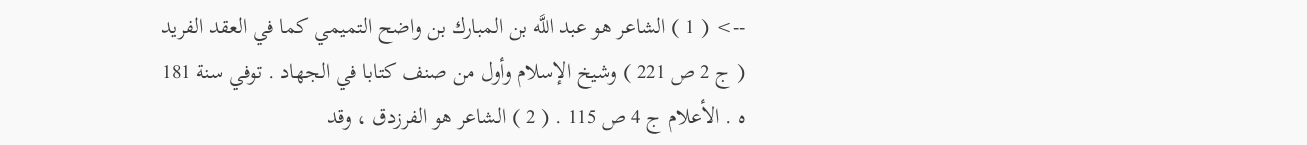--> ( 1 ) الشاعر هو عبد اللَّه بن المبارك بن واضح التميمي كما في العقد الفريد ( ج 2 ص 221 ) وشيخ الإسلام وأول من صنف كتابا في الجهاد . توفي سنة 181 ه . الأعلام ج 4 ص 115 . ( 2 ) الشاعر هو الفرزدق ، وقد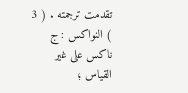تقدمت ترجمته . ( 3 ) النواكس : ج ناكس على غير القياس ؛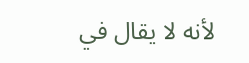لأنه لا يقال في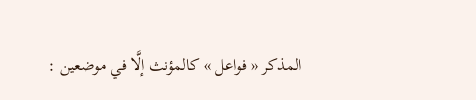المذكر « فواعل » كالمؤنث إلَّا في موضعين :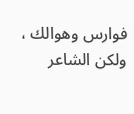فوارس وهوالك ، ولكن الشاعر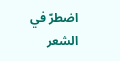اضطرّ في الشعر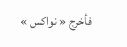فأخرج « نواكس »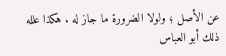عن الأصل ؛ ولولا الضرورة ما جاز له . هكذا علله ذلك أبو العباس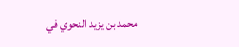محمد بن يزيد النحوي في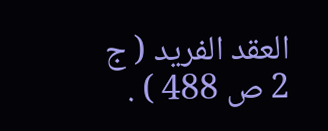العقد الفريد ( ج 2 ص 488 ) .